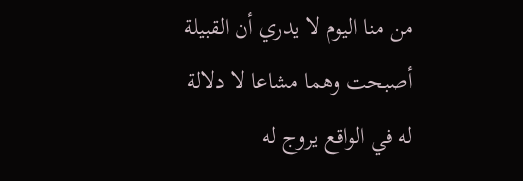من منا اليوم لا يدري أن القبيلة أصبحت وهما مشاعا لا دلالة له في الواقع يروج له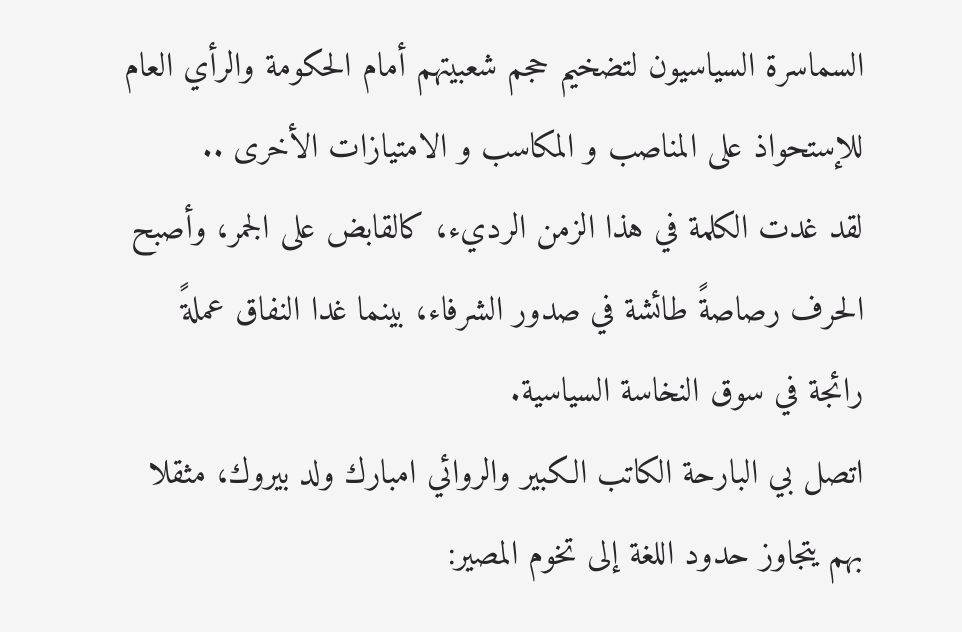السماسرة السياسيون لتضخيم حجم شعبيتهم أمام الحكومة والرأي العام للإستحواذ على المناصب و المكاسب و الامتيازات الأخرى ..
لقد غدت الكلمة في هذا الزمن الرديء، كالقابض على الجمر، وأصبح الحرف رصاصةً طائشة في صدور الشرفاء، بينما غدا النفاق عملةً رائجة في سوق النخاسة السياسية.
اتصل بي البارحة الكاتب الكبير والروائي امبارك ولد بيروك، مثقلا بهم يتجاوز حدود اللغة إلى تخوم المصير: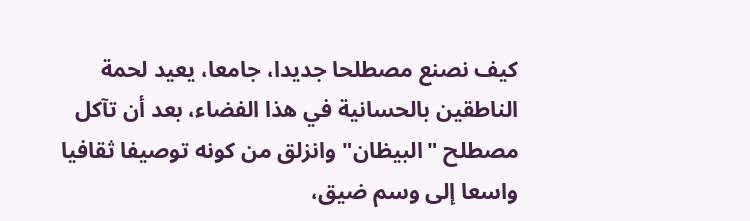كيف نصنع مصطلحا جديدا، جامعا، يعيد لحمة الناطقين بالحسانية في هذا الفضاء، بعد أن تآكل مصطلح "البيظان" وانزلق من كونه توصيفا ثقافيا واسعا إلى وسم ضيق،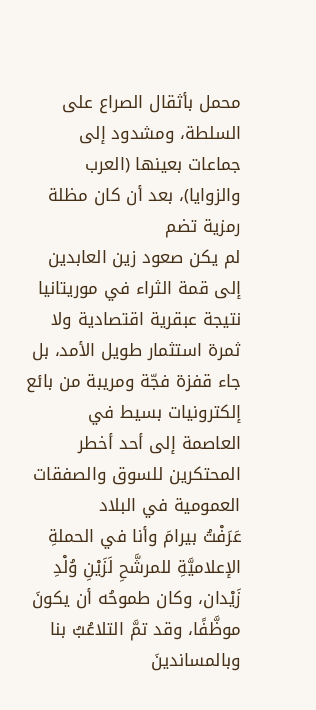محمل بأثقال الصراع على السلطة، ومشدود إلى جماعات بعينها (العرب والزوايا)، بعد أن كان مظلة رمزية تضم
لم يكن صعود زين العابدين إلى قمة الثراء في موريتانيا نتيجة عبقرية اقتصادية ولا ثمرة استثمار طويل الأمد، بل جاء قفزة فجّة ومريبة من بائع إلكترونيات بسيط في العاصمة إلى أحد أخطر المحتكرين للسوق والصفقات العمومية في البلاد
عَرَفْتُ بيرامَ وأنا في الحملةِ الإعلاميَّةِ للمرشَّحِ لَزَيْنِ وُلْدِ زَيْدان، وكان طموحُه أن يكونَ موظَّفًا، وقد تمَّ التلاعُبُ بنا وبالمساندينَ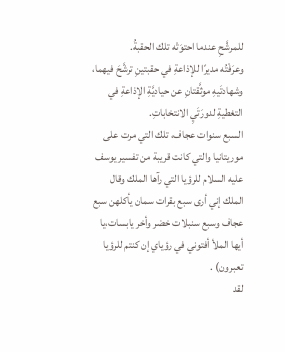للمرشَّحِ عندما احتوَتْه تلك الحقبةُ.
وعرَفْتُه مديرًا للإذاعةِ في حقبتينِ ترشَّحَ فيهما، وشهادتَيهِ موثَّقتانِ عن حياديَّةِ الإذاعةِ في التغطيةِ لدورَتَيِ الانتخاباتِ.
السبع سنوات عجاف، تلك التي مرت على موريتانيا والتي كانت قريبة من تفسير يوسف عليه السلام للرؤيا التي رآها الملك وقال الملك إني أرى سبع بقرات سمان يأكلهن سبع عجاف وسبع سنبلات خضر وأخر يابسات،يا أيها الملأ أفتوني في رؤياي إن كنتم للرؤيا تعبرون) .
لقد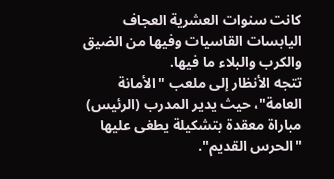كانت سنوات العشرية العجاف اليابسات القاسيات وفيها من الضيق والكرب والبلاء ما فيها.
تتجه الأنظار إلى ملعب "الأمانة العامة"، حيث يدير المدرب (الرئيس) مباراة معقدة بتشكيلة يطغى عليها "الحرس القديم".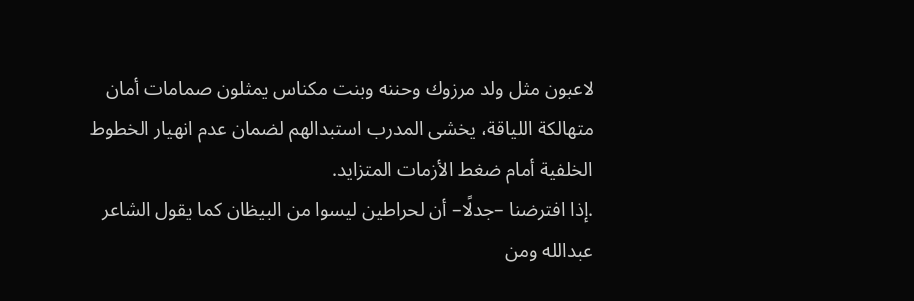لاعبون مثل ولد مرزوك وحننه وبنت مكناس يمثلون صمامات أمان متهالكة اللياقة، يخشى المدرب استبدالهم لضمان عدم انهيار الخطوط الخلفية أمام ضغط الأزمات المتزايد.
.إذا افترضنا –جدلًا– أن لحراطين ليسوا من البيظان كما يقول الشاعر عبدالله ومن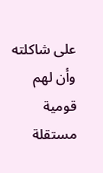على شاكلته وأن لهم قومية مستقلة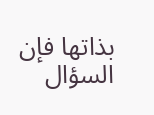بذاتها فإن السؤال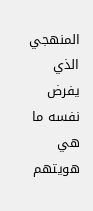المنهجي الذي يفرض نفسه ما هي هويتهم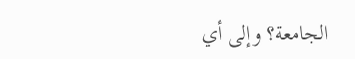الجامعة؟ وإلى أي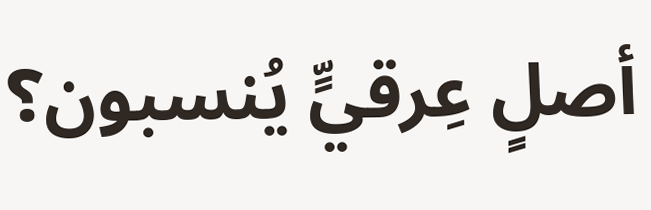أصلٍ عِرقيٍّ يُنسبون؟